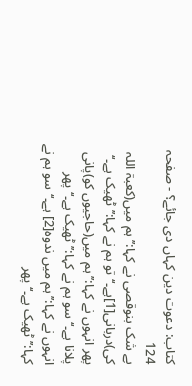کتاب: دعوت دین کہاں دی جائے؟ - صفحہ 124
بے شک بنوقصی نے کہا:’’ہم میں(کعبۃ اللہ کی)دربانی[1]ہے۔‘‘ تو ہم نے کہا:’’ٹھیک ہے۔‘‘ پھر انہوں نے کہا:’’ہم میں(حاجیوں کو)پانی پلانا ہے۔‘‘ سو ہم نے کہا:’’ٹھیک ہے۔‘‘ پھر انہوں نے کہا:’’ہم میں ندوہ[2] ہے۔‘‘ سو ہم نے کہا:’’ٹھیک ہے۔‘‘ پھر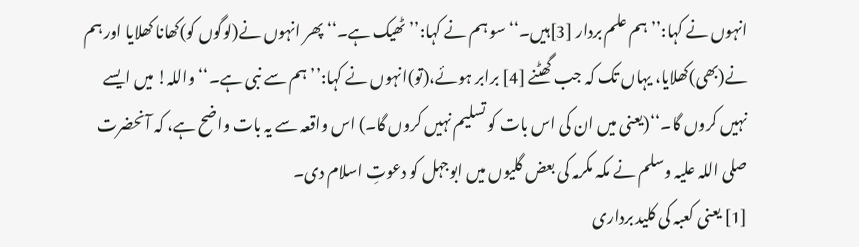انہوں نے کہا:’’ہم علم بردار [3]ہیں۔‘‘ سو ہم نے کہا:’’ٹھیک ہے۔‘‘ پھر انہوں نے(لوگوں کو)کھانا کھلایا اور ہم نے(بھی)کھلایا، یہاں تک کہ جب گھٹنے [4] برابر ہوئے،(تو)انہوں نے کہا:’’ہم سے نبی ہے۔‘‘ واللہ! میں ایسے نہیں کروں گا۔‘‘(یعنی میں ان کی اس بات کو تسلیم نہیں کروں گا۔) اس واقعہ سے یہ بات واضح ہے، کہ آنحضرت صلی اللہ علیہ وسلم نے مکہ مکرمہ کی بعض گلیوں میں ابوجہل کو دعوتِ اسلام دی۔
[1] یعنی کعبہ کی کلید برداری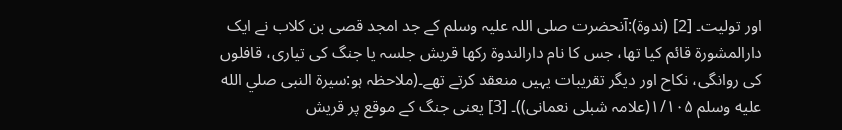اور تولیت۔ [2] (ندوۃ):آنحضرت صلی اللہ علیہ وسلم کے جد امجد قصی بن کلاب نے ایک دارالمشورۃ قائم کیا تھا، جس کا نام دارالندوۃ رکھا قریش جلسہ یا جنگ کی تیاری، قافلوں کی روانگی، نکاح اور دیگر تقریبات یہیں منعقد کرتے تھے۔(ملاحظہ ہو:سیرۃ النبی صلي الله عليه وسلم ۱/۱۰۵(علامہ شبلی نعمانی))۔ [3] یعنی جنگ کے موقع پر قریش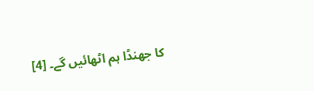کا جھنڈا ہم اٹھائیں گے۔ [4]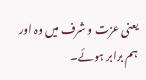یعنی عزت و شرف میں وہ اور ہم برابر ہوئے۔